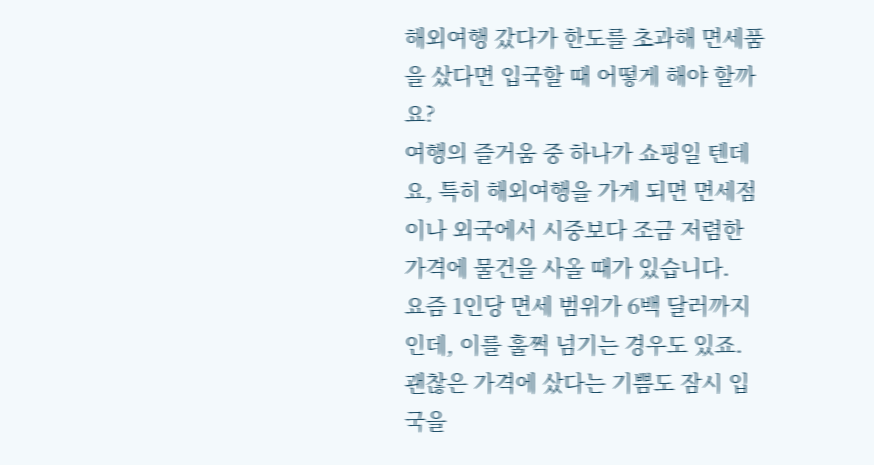해외여행 갔다가 한도를 초과해 면세품을 샀다면 입국할 때 어떻게 해야 할까요?
여행의 즐거움 중 하나가 쇼핑일 텐데요, 특히 해외여행을 가게 되면 면세점이나 외국에서 시중보다 조금 저렴한 가격에 물건을 사올 때가 있습니다.
요즘 1인당 면세 범위가 6백 달러까지인데, 이를 훌쩍 넘기는 경우도 있죠. 괜찮은 가격에 샀다는 기쁨도 잠시 입국을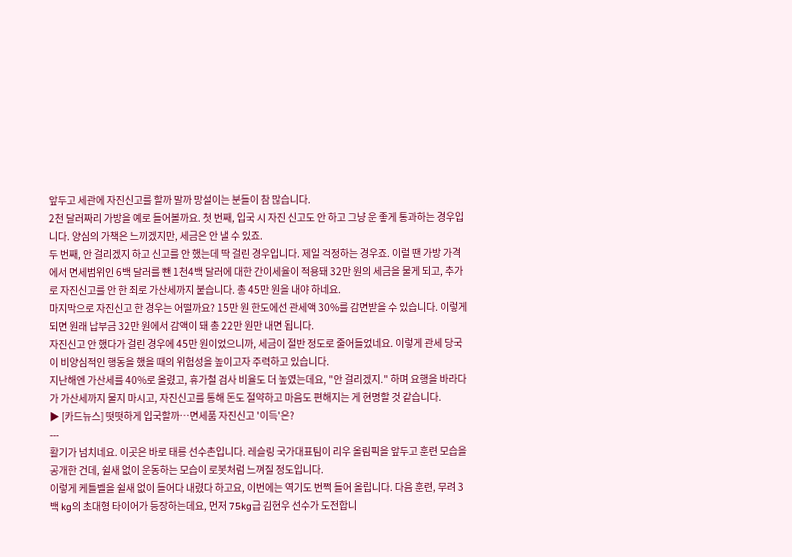앞두고 세관에 자진신고를 할까 말까 망설이는 분들이 참 많습니다.
2천 달러짜리 가방을 예로 들어볼까요. 첫 번째, 입국 시 자진 신고도 안 하고 그냥 운 좋게 통과하는 경우입니다. 양심의 가책은 느끼겠지만, 세금은 안 낼 수 있죠.
두 번째, 안 걸리겠지 하고 신고를 안 했는데 딱 걸린 경우입니다. 제일 걱정하는 경우죠. 이럴 땐 가방 가격에서 면세범위인 6백 달러를 뺀 1천4백 달러에 대한 간이세율이 적용돼 32만 원의 세금을 물게 되고, 추가로 자진신고를 안 한 죄로 가산세까지 붙습니다. 총 45만 원을 내야 하네요.
마지막으로 자진신고 한 경우는 어떨까요? 15만 원 한도에선 관세액 30%를 감면받을 수 있습니다. 이렇게 되면 원래 납부금 32만 원에서 감액이 돼 총 22만 원만 내면 됩니다.
자진신고 안 했다가 걸린 경우에 45만 원이었으니까, 세금이 절반 정도로 줄어들었네요. 이렇게 관세 당국이 비양심적인 행동을 했을 때의 위험성을 높이고자 주력하고 있습니다.
지난해엔 가산세를 40%로 올렸고, 휴가철 검사 비율도 더 높였는데요, "안 걸리겠지." 하며 요행을 바라다가 가산세까지 물지 마시고, 자진신고를 통해 돈도 절약하고 마음도 편해지는 게 현명할 것 같습니다.
▶ [카드뉴스] 떳떳하게 입국할까…면세품 자진신고 '이득'은?
---
활기가 넘치네요. 이곳은 바로 태릉 선수촌입니다. 레슬링 국가대표팀이 리우 올림픽을 앞두고 훈련 모습을 공개한 건데, 쉴새 없이 운동하는 모습이 로봇처럼 느껴질 정도입니다.
이렇게 케틀벨을 쉴새 없이 들어다 내렸다 하고요, 이번에는 역기도 번쩍 들어 올립니다. 다음 훈련, 무려 3백 kg의 초대형 타이어가 등장하는데요, 먼저 75kg급 김현우 선수가 도전합니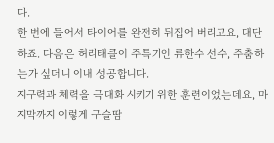다.
한 번에 들어서 타이어를 완전히 뒤집어 버리고요, 대단하죠. 다음은 허리태클이 주특기인 류한수 선수, 주춤하는가 싶더니 이내 성공합니다.
지구력과 체력을 극대화 시키기 위한 훈련이었는데요, 마지막까지 이렇게 구슬땀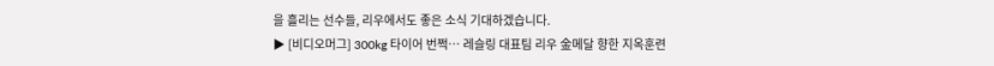을 흘리는 선수들, 리우에서도 좋은 소식 기대하겠습니다.
▶ [비디오머그] 300kg 타이어 번쩍… 레슬링 대표팀 리우 金메달 향한 지옥훈련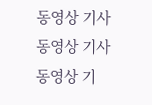동영상 기사
동영상 기사
동영상 기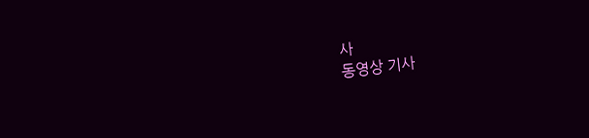사
동영상 기사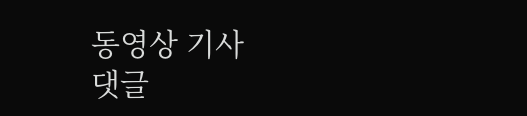동영상 기사
댓글